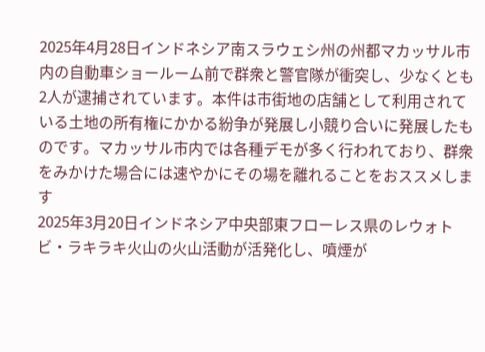2025年4月28日インドネシア南スラウェシ州の州都マカッサル市内の自動車ショールーム前で群衆と警官隊が衝突し、少なくとも2人が逮捕されています。本件は市街地の店舗として利用されている土地の所有権にかかる紛争が発展し小競り合いに発展したものです。マカッサル市内では各種デモが多く行われており、群衆をみかけた場合には速やかにその場を離れることをおススメします
2025年3月20日インドネシア中央部東フローレス県のレウォトビ・ラキラキ火山の火山活動が活発化し、噴煙が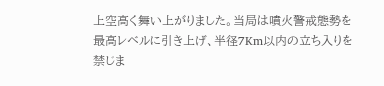上空高く舞い上がりました。当局は噴火警戒態勢を最高レベルに引き上げ、半径7Km以内の立ち入りを禁じま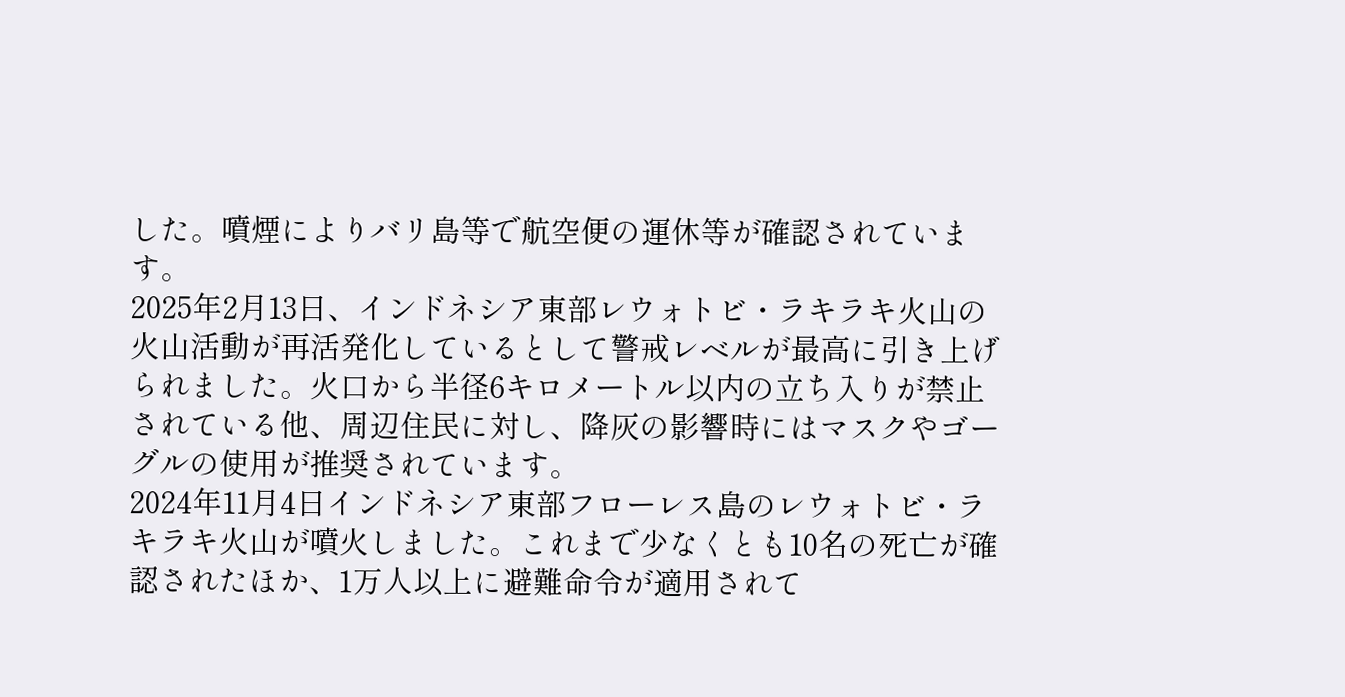した。噴煙によりバリ島等で航空便の運休等が確認されています。
2025年2月13日、インドネシア東部レウォトビ・ラキラキ火山の火山活動が再活発化しているとして警戒レベルが最高に引き上げられました。火口から半径6キロメートル以内の立ち入りが禁止されている他、周辺住民に対し、降灰の影響時にはマスクやゴーグルの使用が推奨されています。
2024年11月4日インドネシア東部フローレス島のレウォトビ・ラキラキ火山が噴火しました。これまで少なくとも10名の死亡が確認されたほか、1万人以上に避難命令が適用されて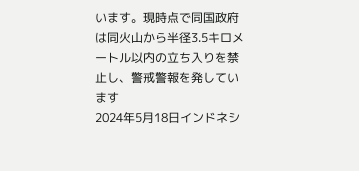います。現時点で同国政府は同火山から半径3.5キロメートル以内の立ち入りを禁止し、警戒警報を発しています
2024年5月18日インドネシ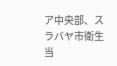ア中央部、スラバヤ市衛生当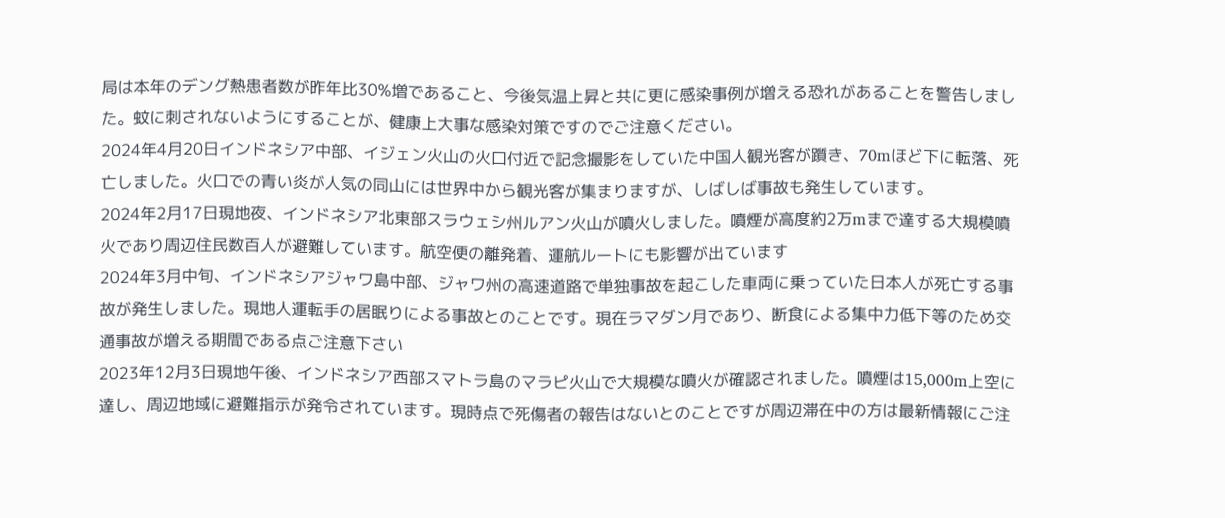局は本年のデング熱患者数が昨年比30%増であること、今後気温上昇と共に更に感染事例が増える恐れがあることを警告しました。蚊に刺されないようにすることが、健康上大事な感染対策ですのでご注意ください。
2024年4月20日インドネシア中部、イジェン火山の火口付近で記念撮影をしていた中国人観光客が躓き、70mほど下に転落、死亡しました。火口での青い炎が人気の同山には世界中から観光客が集まりますが、しばしば事故も発生しています。
2024年2月17日現地夜、インドネシア北東部スラウェシ州ルアン火山が噴火しました。噴煙が高度約2万mまで達する大規模噴火であり周辺住民数百人が避難しています。航空便の離発着、運航ルートにも影響が出ています
2024年3月中旬、インドネシアジャワ島中部、ジャワ州の高速道路で単独事故を起こした車両に乗っていた日本人が死亡する事故が発生しました。現地人運転手の居眠りによる事故とのことです。現在ラマダン月であり、断食による集中力低下等のため交通事故が増える期間である点ご注意下さい
2023年12月3日現地午後、インドネシア西部スマトラ島のマラピ火山で大規模な噴火が確認されました。噴煙は15,000m上空に達し、周辺地域に避難指示が発令されています。現時点で死傷者の報告はないとのことですが周辺滞在中の方は最新情報にご注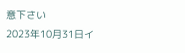意下さい
2023年10月31日イ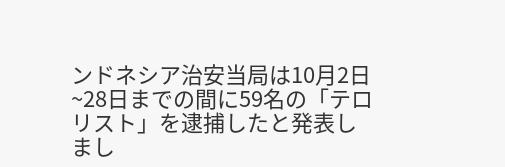ンドネシア治安当局は10月2日~28日までの間に59名の「テロリスト」を逮捕したと発表しまし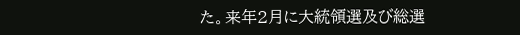た。来年2月に大統領選及び総選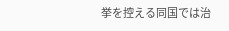挙を控える同国では治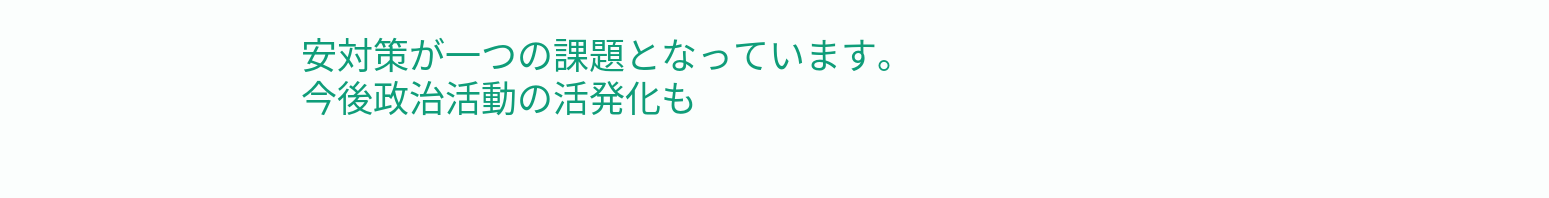安対策が一つの課題となっています。今後政治活動の活発化も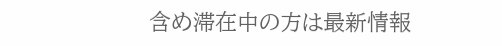含め滞在中の方は最新情報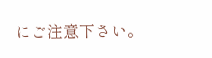にご注意下さい。